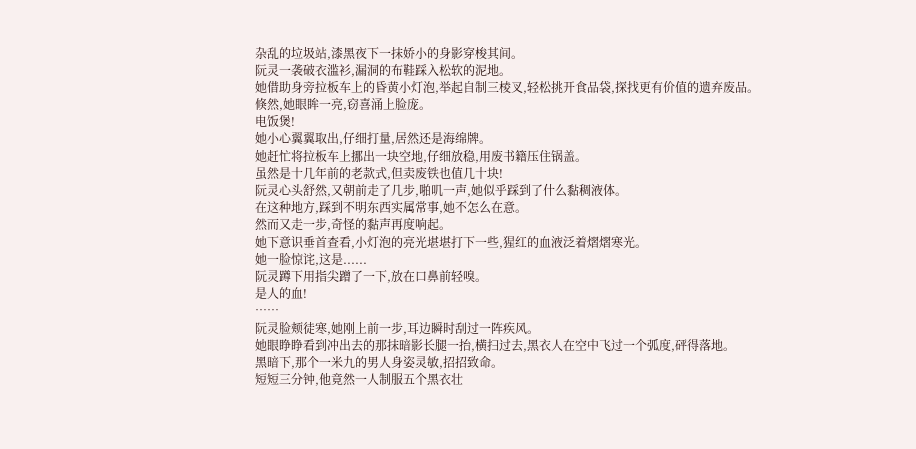杂乱的垃圾站,漆黑夜下一抹娇小的身影穿梭其间。
阮灵一袭破衣滥衫,漏洞的布鞋踩入松软的泥地。
她借助身旁拉板车上的昏黄小灯泡,举起自制三棱叉,轻松挑开食品袋,探找更有价值的遗弃废品。
倏然,她眼眸一亮,窃喜涌上脸庞。
电饭煲!
她小心翼翼取出,仔细打量,居然还是海绵牌。
她赶忙将拉板车上挪出一块空地,仔细放稳,用废书籍压住锅盖。
虽然是十几年前的老款式,但卖废铁也值几十块!
阮灵心头舒然,又朝前走了几步,啪叽一声,她似乎踩到了什么黏稠液体。
在这种地方,踩到不明东西实属常事,她不怎么在意。
然而又走一步,奇怪的黏声再度响起。
她下意识垂首查看,小灯泡的亮光堪堪打下一些,猩红的血液泛着熠熠寒光。
她一脸惊诧,这是......
阮灵蹲下用指尖蹭了一下,放在口鼻前轻嗅。
是人的血!
……
阮灵脸颊徒寒,她刚上前一步,耳边瞬时刮过一阵疾风。
她眼睁睁看到冲出去的那抹暗影长腿一抬,横扫过去,黑衣人在空中飞过一个弧度,砰得落地。
黑暗下,那个一米九的男人身姿灵敏,招招致命。
短短三分钟,他竟然一人制服五个黑衣壮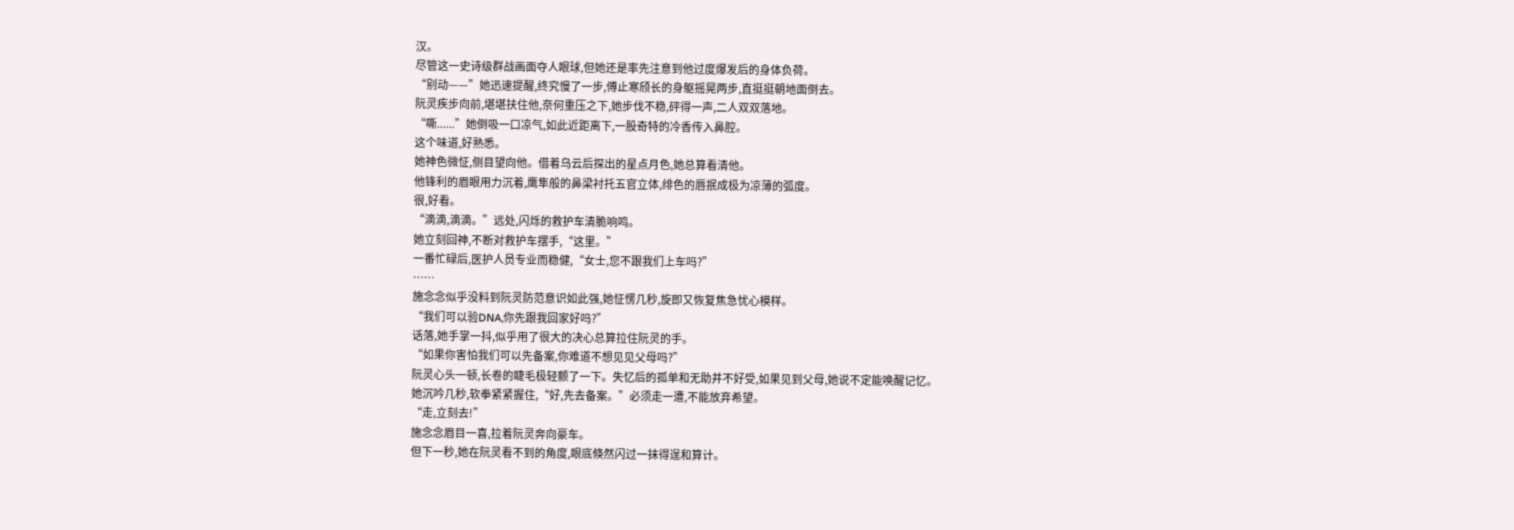汉。
尽管这一史诗级群战画面夺人眼球,但她还是率先注意到他过度爆发后的身体负荷。
“别动——”她迅速提醒,终究慢了一步,傅止寒颀长的身躯摇晃两步,直挺挺朝地面倒去。
阮灵疾步向前,堪堪扶住他,奈何重压之下,她步伐不稳,砰得一声,二人双双落地。
“嘶......”她倒吸一口凉气,如此近距离下,一股奇特的冷香传入鼻腔。
这个味道,好熟悉。
她神色微怔,侧目望向他。借着乌云后探出的星点月色,她总算看清他。
他锋利的眉眼用力沉着,鹰隼般的鼻梁衬托五官立体,绯色的唇抿成极为凉薄的弧度。
很,好看。
“滴滴,滴滴。”远处,闪烁的救护车清脆响鸣。
她立刻回神,不断对救护车摆手,“这里。”
一番忙碌后,医护人员专业而稳健,“女士,您不跟我们上车吗?”
……
施念念似乎没料到阮灵防范意识如此强,她怔愣几秒,旋即又恢复焦急忧心模样。
“我们可以验DNA,你先跟我回家好吗?”
话落,她手掌一抖,似乎用了很大的决心总算拉住阮灵的手。
“如果你害怕我们可以先备案,你难道不想见见父母吗?”
阮灵心头一顿,长卷的睫毛极轻颤了一下。失忆后的孤单和无助并不好受,如果见到父母,她说不定能唤醒记忆。
她沉吟几秒,软拳紧紧握住,“好,先去备案。”必须走一遭,不能放弃希望。
“走,立刻去!”
施念念眉目一喜,拉着阮灵奔向豪车。
但下一秒,她在阮灵看不到的角度,眼底倏然闪过一抹得逞和算计。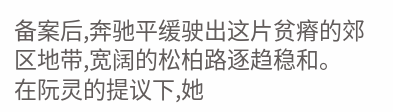备案后,奔驰平缓驶出这片贫瘠的郊区地带,宽阔的松柏路逐趋稳和。
在阮灵的提议下,她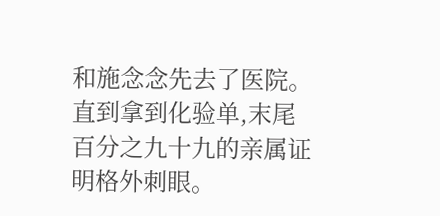和施念念先去了医院。直到拿到化验单,末尾百分之九十九的亲属证明格外刺眼。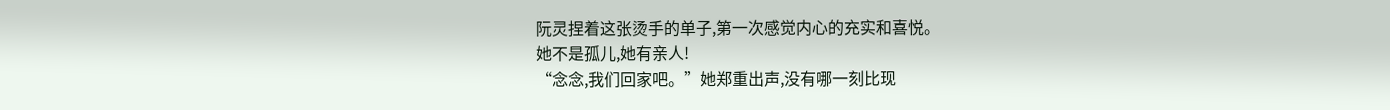阮灵捏着这张烫手的单子,第一次感觉内心的充实和喜悦。
她不是孤儿,她有亲人!
“念念,我们回家吧。”她郑重出声,没有哪一刻比现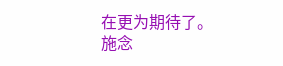在更为期待了。
施念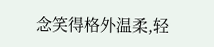念笑得格外温柔,轻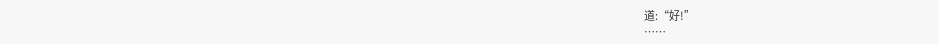道:“好!”
……